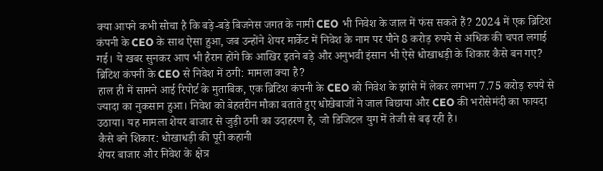क्या आपने कभी सोचा है कि बड़े-बड़े बिजनेस जगत के नामी CEO भी निवेश के जाल में फंस सकते हैं? 2024 में एक ब्रिटिश कंपनी के CEO के साथ ऐसा हुआ, जब उन्होंने शेयर मार्केट में निवेश के नाम पर पौने 8 करोड़ रुपये से अधिक की चपत लगाई गई। ये खबर सुनकर आप भी हैरान होंगे कि आखिर इतने बड़े और अनुभवी इंसान भी ऐसे धोखाधड़ी के शिकार कैसे बन गए?
ब्रिटिश कंपनी के CEO से निवेश में ठगी: मामला क्या है?
हाल ही में सामने आई रिपोर्ट के मुताबिक, एक ब्रिटिश कंपनी के CEO को निवेश के झांसे में लेकर लगभग 7.75 करोड़ रुपये से ज्यादा का नुकसान हुआ। निवेश को बेहतरीन मौका बताते हुए धोखेबाजों ने जाल बिछाया और CEO की भरोसेमंदी का फायदा उठाया। यह मामला शेयर बाजार से जुड़ी ठगी का उदाहरण है, जो डिजिटल युग में तेजी से बढ़ रही है।
कैसे बने शिकार: धोखाधड़ी की पूरी कहानी
शेयर बाजार और निवेश के क्षेत्र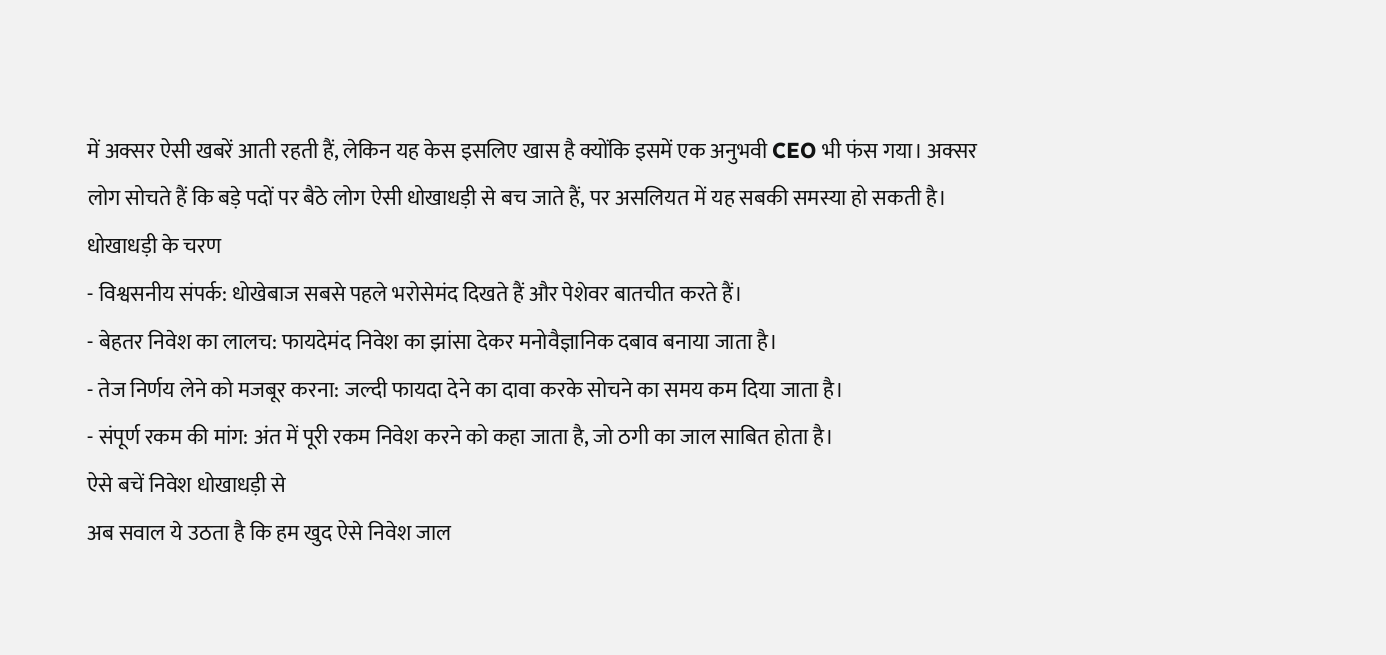में अक्सर ऐसी खबरें आती रहती हैं, लेकिन यह केस इसलिए खास है क्योंकि इसमें एक अनुभवी CEO भी फंस गया। अक्सर लोग सोचते हैं कि बड़े पदों पर बैठे लोग ऐसी धोखाधड़ी से बच जाते हैं, पर असलियत में यह सबकी समस्या हो सकती है।
धोखाधड़ी के चरण
- विश्वसनीय संपर्क: धोखेबाज सबसे पहले भरोसेमंद दिखते हैं और पेशेवर बातचीत करते हैं।
- बेहतर निवेश का लालच: फायदेमंद निवेश का झांसा देकर मनोवैज्ञानिक दबाव बनाया जाता है।
- तेज निर्णय लेने को मजबूर करना: जल्दी फायदा देने का दावा करके सोचने का समय कम दिया जाता है।
- संपूर्ण रकम की मांग: अंत में पूरी रकम निवेश करने को कहा जाता है, जो ठगी का जाल साबित होता है।
ऐसे बचें निवेश धोखाधड़ी से
अब सवाल ये उठता है कि हम खुद ऐसे निवेश जाल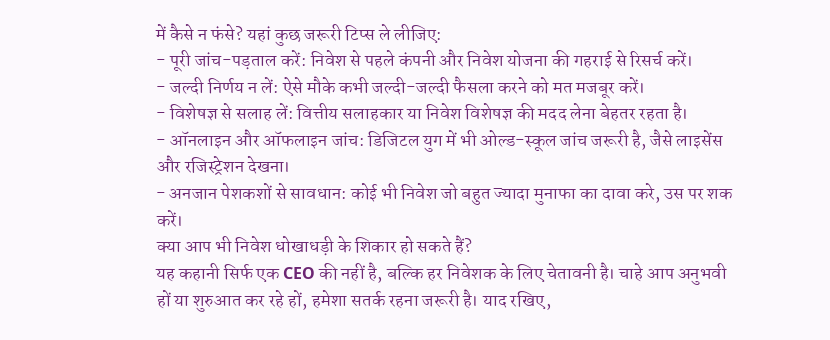में कैसे न फंसे? यहां कुछ जरूरी टिप्स ले लीजिए:
- पूरी जांच-पड़ताल करें: निवेश से पहले कंपनी और निवेश योजना की गहराई से रिसर्च करें।
- जल्दी निर्णय न लें: ऐसे मौके कभी जल्दी-जल्दी फैसला करने को मत मजबूर करें।
- विशेषज्ञ से सलाह लें: वित्तीय सलाहकार या निवेश विशेषज्ञ की मदद लेना बेहतर रहता है।
- ऑनलाइन और ऑफलाइन जांच: डिजिटल युग में भी ओल्ड-स्कूल जांच जरूरी है, जैसे लाइसेंस और रजिस्ट्रेशन देखना।
- अनजान पेशकशों से सावधान: कोई भी निवेश जो बहुत ज्यादा मुनाफा का दावा करे, उस पर शक करें।
क्या आप भी निवेश धोखाधड़ी के शिकार हो सकते हैं?
यह कहानी सिर्फ एक CEO की नहीं है, बल्कि हर निवेशक के लिए चेतावनी है। चाहे आप अनुभवी हों या शुरुआत कर रहे हों, हमेशा सतर्क रहना जरूरी है। याद रखिए,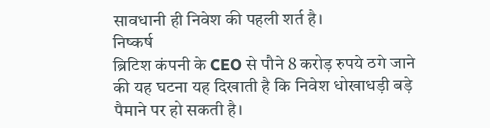सावधानी ही निवेश की पहली शर्त है।
निष्कर्ष
ब्रिटिश कंपनी के CEO से पौने 8 करोड़ रुपये ठगे जाने की यह घटना यह दिखाती है कि निवेश धोखाधड़ी बड़े पैमाने पर हो सकती है।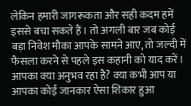लेकिन हमारी जागरूकता और सही कदम हमें इससे बचा सकते हैं। तो अगली बार जब कोई बड़ा निवेश मौका आपके सामने आए, तो जल्दी में फैसला करने से पहले इस कहानी को याद करें।
आपका क्या अनुभव रहा है? क्या कभी आप या आपका कोई जानकार ऐसा शिकार हुआ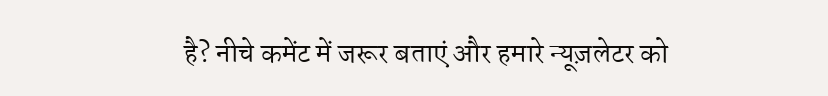है? नीचे कमेंट में जरूर बताएं और हमारे न्यूज़लेटर को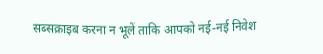सब्सक्राइब करना न भूलें ताकि आपको नई-नई निवेश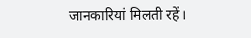जानकारियां मिलती रहें।